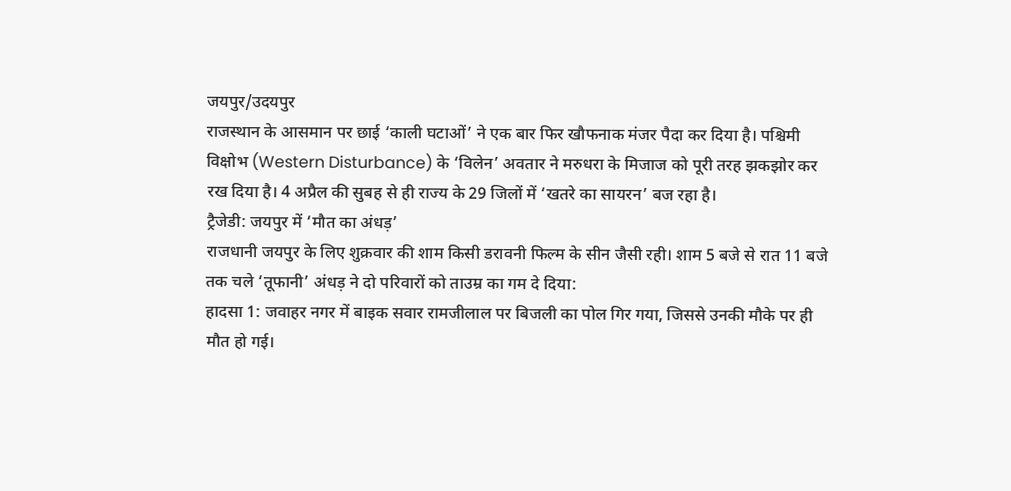जयपुर/उदयपुर
राजस्थान के आसमान पर छाई ‘काली घटाओं’ ने एक बार फिर खौफनाक मंजर पैदा कर दिया है। पश्चिमी विक्षोभ (Western Disturbance) के ‘विलेन’ अवतार ने मरुधरा के मिजाज को पूरी तरह झकझोर कर रख दिया है। 4 अप्रैल की सुबह से ही राज्य के 29 जिलों में ‘खतरे का सायरन’ बज रहा है।
ट्रैजेडी: जयपुर में ‘मौत का अंधड़’
राजधानी जयपुर के लिए शुक्रवार की शाम किसी डरावनी फिल्म के सीन जैसी रही। शाम 5 बजे से रात 11 बजे तक चले ‘तूफानी’ अंधड़ ने दो परिवारों को ताउम्र का गम दे दिया:
हादसा 1: जवाहर नगर में बाइक सवार रामजीलाल पर बिजली का पोल गिर गया, जिससे उनकी मौके पर ही मौत हो गई।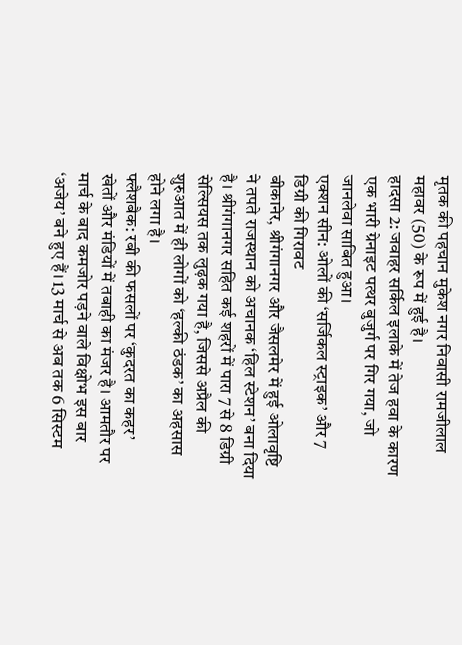मृतक की पहचान मुकेश नगर निवासी रामजीलाल महावर (50) के रूप में हुई है।
हादसा 2: जवाहर सर्किल इलाके में तेज हवा के कारण एक भारी ग्रेनाइट पत्थर बुजुर्ग पर गिर गया, जो जानलेवा साबित हुआ।
एक्शन सीन: ओलों की ‘सर्जिकल स्ट्राइक’ और 7 डिग्री की गिरावट
बीकानेर, श्रीगंगानगर और जैसलमेर में हुई ओलावृष्टि ने तपते राजस्थान को अचानक ‘हिल स्टेशन’ बना दिया है। श्रीगंगानगर सहित कई शहरों में पारा 7 से 8 डिग्री सेल्सियस तक लुढ़क गया है, जिससे अप्रैल की शुरुआत में ही लोगों को ‘हल्की ठंडक’ का अहसास होने लगा है।
फ्लैशबैक: रबी की फसलों पर ‘कुदरत का कहर’
खेतों और मंडियों में तबाही का मंजर है। आमतौर पर मार्च के बाद कमजोर पड़ने वाले विक्षोभ इस बार ‘अजेय’ बने हुए हैं। 13 मार्च से अब तक 6 सिस्टम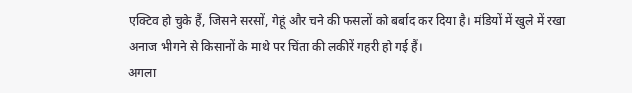एक्टिव हो चुके हैं, जिसने सरसों, गेहूं और चने की फसलों को बर्बाद कर दिया है। मंडियों में खुले में रखा अनाज भीगने से किसानों के माथे पर चिंता की लकीरें गहरी हो गई हैं।
अगला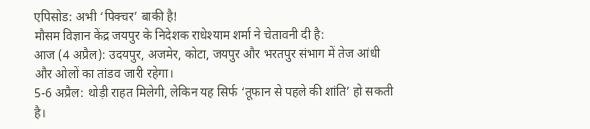एपिसोड: अभी ‘पिक्चर’ बाकी है!
मौसम विज्ञान केंद्र जयपुर के निदेशक राधेश्याम शर्मा ने चेतावनी दी है:
आज (4 अप्रैल): उदयपुर, अजमेर, कोटा, जयपुर और भरतपुर संभाग में तेज आंधी और ओलों का तांडव जारी रहेगा।
5-6 अप्रैल: थोड़ी राहत मिलेगी, लेकिन यह सिर्फ ‘तूफान से पहले की शांति’ हो सकती है।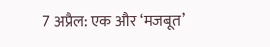7 अप्रैल: एक और ‘मजबूत’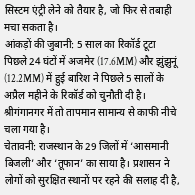सिस्टम एंट्री लेने को तैयार है, जो फिर से तबाही मचा सकता है।
आंकड़ों की जुबानी: 5 साल का रिकॉर्ड टूटा
पिछले 24 घंटों में अजमेर (17.6MM) और झुंझुनूं (12.2MM) में हुई बारिश ने पिछले 5 सालों के अप्रैल महीने के रिकॉर्ड को चुनौती दी है। श्रीगंगानगर में तो तापमान सामान्य से काफी नीचे चला गया है।
चेतावनी: राजस्थान के 29 जिलों में ‘आसमानी बिजली’ और ‘तूफान’ का साया है। प्रशासन ने लोगों को सुरक्षित स्थानों पर रहने की सलाह दी है,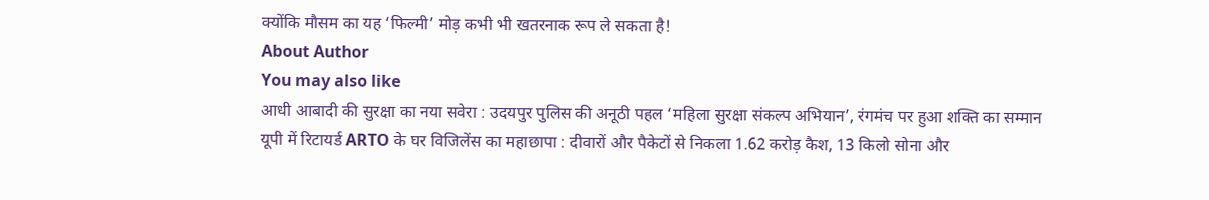क्योंकि मौसम का यह ‘फिल्मी’ मोड़ कभी भी खतरनाक रूप ले सकता है!
About Author
You may also like
आधी आबादी की सुरक्षा का नया सवेरा : उदयपुर पुलिस की अनूठी पहल ‘महिला सुरक्षा संकल्प अभियान’, रंगमंच पर हुआ शक्ति का सम्मान
यूपी में रिटायर्ड ARTO के घर विजिलेंस का महाछापा : दीवारों और पैकेटों से निकला 1.62 करोड़ कैश, 13 किलो सोना और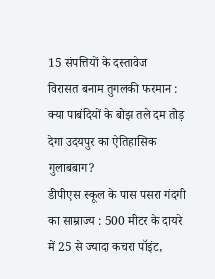15 संपत्तियों के दस्तावेज
विरासत बनाम तुगलकी फरमान : क्या पाबंदियों के बोझ तले दम तोड़ देगा उदयपुर का ऐतिहासिक गुलाबबाग?
डीपीएस स्कूल के पास पसरा गंदगी का साम्राज्य : 500 मीटर के दायरे में 25 से ज्यादा कचरा पॉइंट,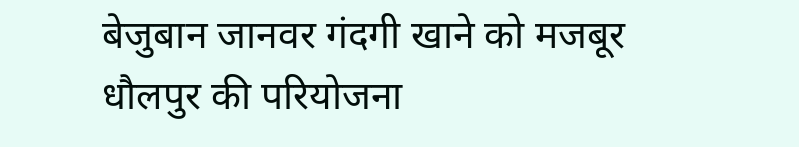बेजुबान जानवर गंदगी खाने को मजबूर
धौलपुर की परियोजना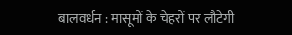बालवर्धन : मासूमों के चेहरों पर लौटेगी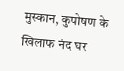मुस्कान, कुपोषण के खिलाफ नंद घर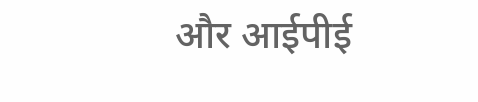और आईपीई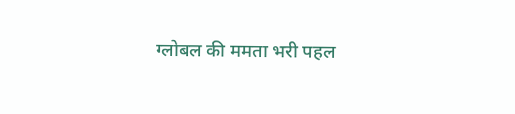ग्लोबल की ममता भरी पहल